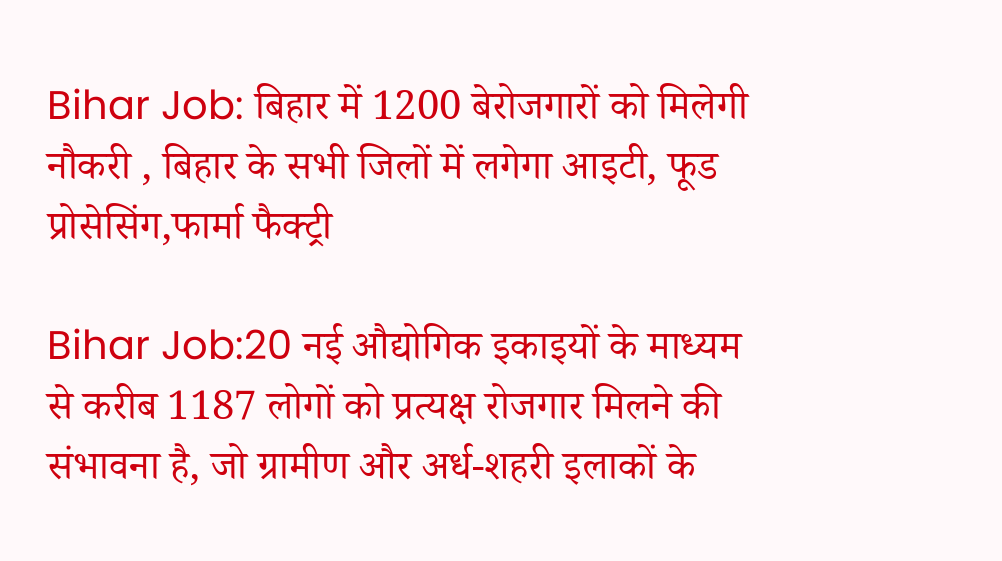Bihar Job: बिहार में 1200 बेरोजगारों को मिलेगी नौकरी , बिहार के सभी जिलों में लगेगा आइटी, फूड प्रोसेसिंग,फार्मा फैक्ट्री

Bihar Job:20 नई औद्योगिक इकाइयों के माध्यम से करीब 1187 लोगों को प्रत्यक्ष रोजगार मिलने की संभावना है, जो ग्रामीण और अर्ध-शहरी इलाकों के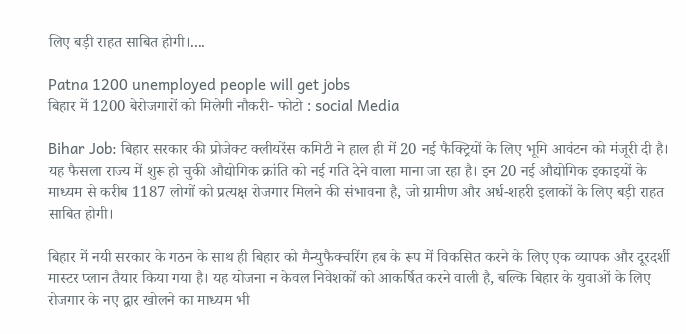लिए बड़ी राहत साबित होगी।....

Patna 1200 unemployed people will get jobs
बिहार में 1200 बेरोजगारों को मिलेगी नौकरी- फोटो : social Media

Bihar Job: बिहार सरकार की प्रोजेक्ट क्लीयरेंस कमिटी ने हाल ही में 20 नई फैक्ट्रियों के लिए भूमि आवंटन को मंजूरी दी है। यह फैसला राज्य में शुरू हो चुकी औद्योगिक क्रांति को नई गति देने वाला माना जा रहा है। इन 20 नई औद्योगिक इकाइयों के माध्यम से करीब 1187 लोगों को प्रत्यक्ष रोजगार मिलने की संभावना है, जो ग्रामीण और अर्ध-शहरी इलाकों के लिए बड़ी राहत साबित होगी।

बिहार में नयी सरकार के गठन के साथ ही बिहार को मैन्युफैक्चरिंग हब के रूप में विकसित करने के लिए एक व्यापक और दूरदर्शी मास्टर प्लान तैयार किया गया है। यह योजना न केवल निवेशकों को आकर्षित करने वाली है, बल्कि बिहार के युवाओं के लिए रोजगार के नए द्वार खोलने का माध्यम भी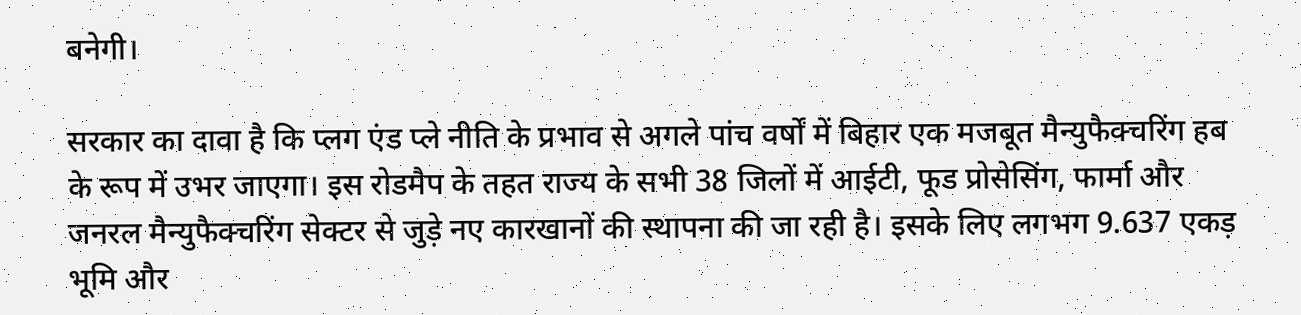बनेगी।

सरकार का दावा है कि प्लग एंड प्ले नीति के प्रभाव से अगले पांच वर्षों में बिहार एक मजबूत मैन्युफैक्चरिंग हब के रूप में उभर जाएगा। इस रोडमैप के तहत राज्य के सभी 38 जिलों में आईटी, फूड प्रोसेसिंग, फार्मा और जनरल मैन्युफैक्चरिंग सेक्टर से जुड़े नए कारखानों की स्थापना की जा रही है। इसके लिए लगभग 9.637 एकड़ भूमि और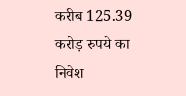करीब 125.39 करोड़ रुपये का निवेश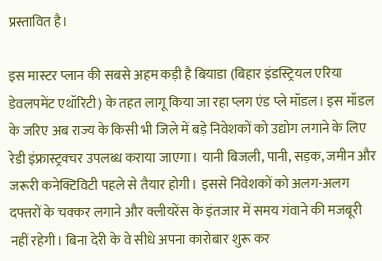प्रस्तावित है।

इस मास्टर प्लान की सबसे अहम कड़ी है बियाडा (बिहार इंडस्ट्रियल एरिया डेवलपमेंट एथॉरिटी) के तहत लागू किया जा रहा प्लग एंड प्ले मॉडल। इस मॉडल के जरिए अब राज्य के किसी भी जिले में बड़े निवेशकों को उद्योग लगाने के लिए रेडी इंफ्रास्ट्रक्चर उपलब्ध कराया जाएगा। यानी बिजली, पानी, सड़क, जमीन और जरूरी कनेक्टिविटी पहले से तैयार होगी। इससे निवेशकों को अलग-अलग दफ्तरों के चक्कर लगाने और क्लीयरेंस के इंतजार में समय गंवाने की मजबूरी नहीं रहेगी। बिना देरी के वे सीधे अपना कारोबार शुरू कर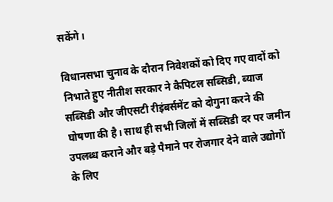सकेंगे।

विधानसभा चुनाव के दौरान निवेशकों को दिए गए वादों को निभाते हुए नीतीश सरकार ने कैपिटल सब्सिडी, ब्याज सब्सिडी और जीएसटी रीइंबर्समेंट को दोगुना करने की घोषणा की है। साथ ही सभी जिलों में सब्सिडी दर पर जमीन उपलब्ध कराने और बड़े पैमाने पर रोजगार देने वाले उद्योगों के लिए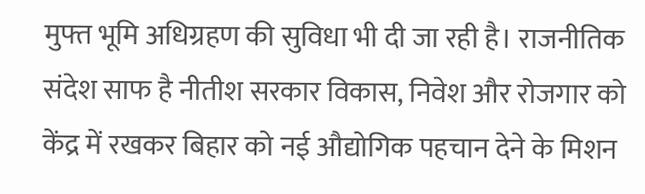मुफ्त भूमि अधिग्रहण की सुविधा भी दी जा रही है। राजनीतिक संदेश साफ है नीतीश सरकार विकास, निवेश और रोजगार को केंद्र में रखकर बिहार को नई औद्योगिक पहचान देने के मिशन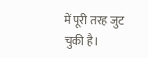में पूरी तरह जुट चुकी है।